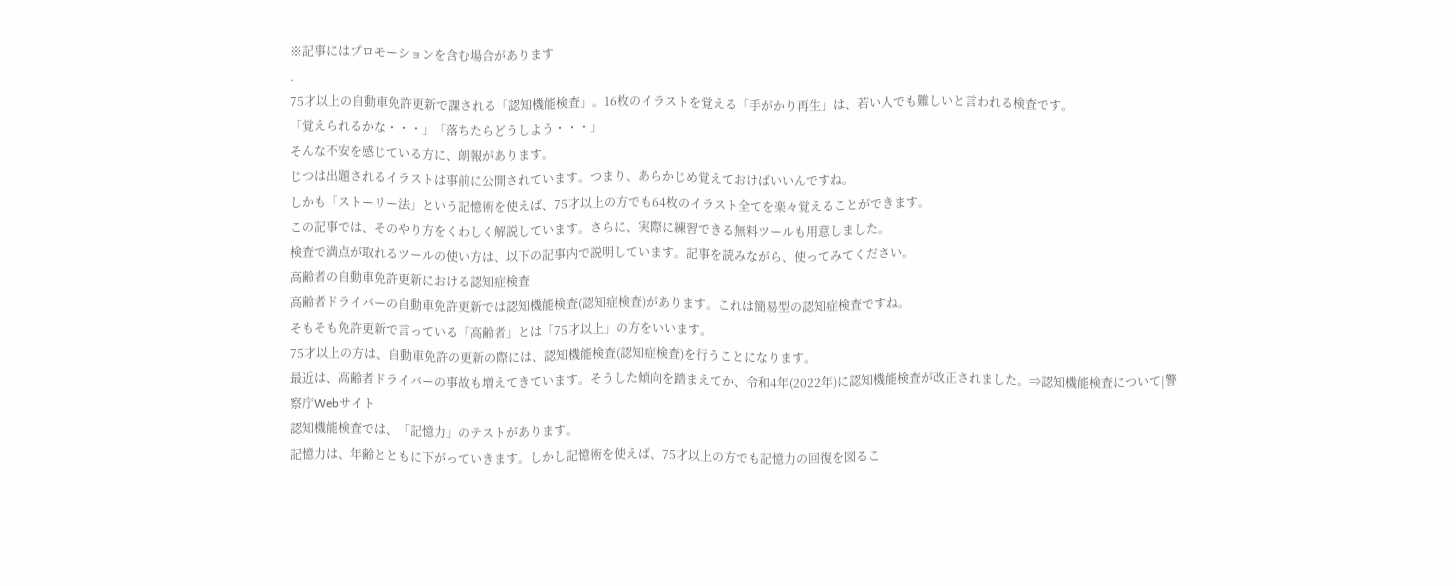※記事にはプロモーションを含む場合があります
.
75才以上の自動車免許更新で課される「認知機能検査」。16枚のイラストを覚える「手がかり再生」は、若い人でも難しいと言われる検査です。
「覚えられるかな・・・」「落ちたらどうしよう・・・」
そんな不安を感じている方に、朗報があります。
じつは出題されるイラストは事前に公開されています。つまり、あらかじめ覚えておけばいいんですね。
しかも「ストーリー法」という記憶術を使えば、75才以上の方でも64枚のイラスト全てを楽々覚えることができます。
この記事では、そのやり方をくわしく解説しています。さらに、実際に練習できる無料ツールも用意しました。
検査で満点が取れるツールの使い方は、以下の記事内で説明しています。記事を読みながら、使ってみてください。
高齢者の自動車免許更新における認知症検査
高齢者ドライバーの自動車免許更新では認知機能検査(認知症検査)があります。これは簡易型の認知症検査ですね。
そもそも免許更新で言っている「高齢者」とは「75才以上」の方をいいます。
75才以上の方は、自動車免許の更新の際には、認知機能検査(認知症検査)を行うことになります。
最近は、高齢者ドライバーの事故も増えてきています。そうした傾向を踏まえてか、令和4年(2022年)に認知機能検査が改正されました。⇒認知機能検査について|警察庁Webサイト
認知機能検査では、「記憶力」のテストがあります。
記憶力は、年齢とともに下がっていきます。しかし記憶術を使えば、75才以上の方でも記憶力の回復を図るこ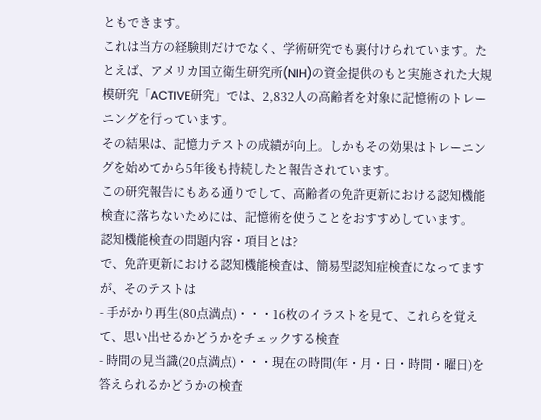ともできます。
これは当方の経験則だけでなく、学術研究でも裏付けられています。たとえば、アメリカ国立衛生研究所(NIH)の資金提供のもと実施された大規模研究「ACTIVE研究」では、2,832人の高齢者を対象に記憶術のトレーニングを行っています。
その結果は、記憶力テストの成績が向上。しかもその効果はトレーニングを始めてから5年後も持続したと報告されています。
この研究報告にもある通りでして、高齢者の免許更新における認知機能検査に落ちないためには、記憶術を使うことをおすすめしています。
認知機能検査の問題内容・項目とは?
で、免許更新における認知機能検査は、簡易型認知症検査になってますが、そのテストは
- 手がかり再生(80点満点)・・・16枚のイラストを見て、これらを覚えて、思い出せるかどうかをチェックする検査
- 時間の見当識(20点満点)・・・現在の時間(年・月・日・時間・曜日)を答えられるかどうかの検査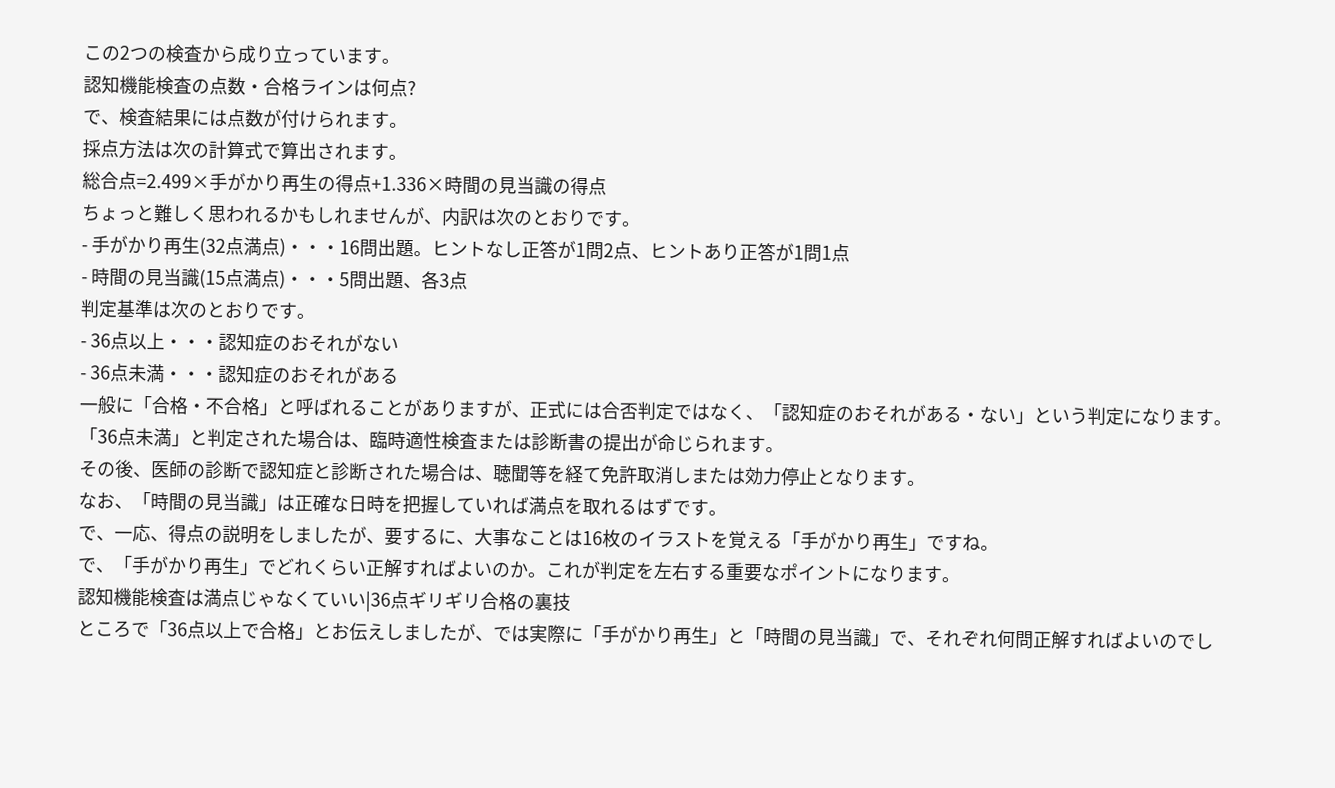この2つの検査から成り立っています。
認知機能検査の点数・合格ラインは何点?
で、検査結果には点数が付けられます。
採点方法は次の計算式で算出されます。
総合点=2.499×手がかり再生の得点+1.336×時間の見当識の得点
ちょっと難しく思われるかもしれませんが、内訳は次のとおりです。
- 手がかり再生(32点満点)・・・16問出題。ヒントなし正答が1問2点、ヒントあり正答が1問1点
- 時間の見当識(15点満点)・・・5問出題、各3点
判定基準は次のとおりです。
- 36点以上・・・認知症のおそれがない
- 36点未満・・・認知症のおそれがある
一般に「合格・不合格」と呼ばれることがありますが、正式には合否判定ではなく、「認知症のおそれがある・ない」という判定になります。
「36点未満」と判定された場合は、臨時適性検査または診断書の提出が命じられます。
その後、医師の診断で認知症と診断された場合は、聴聞等を経て免許取消しまたは効力停止となります。
なお、「時間の見当識」は正確な日時を把握していれば満点を取れるはずです。
で、一応、得点の説明をしましたが、要するに、大事なことは16枚のイラストを覚える「手がかり再生」ですね。
で、「手がかり再生」でどれくらい正解すればよいのか。これが判定を左右する重要なポイントになります。
認知機能検査は満点じゃなくていい|36点ギリギリ合格の裏技
ところで「36点以上で合格」とお伝えしましたが、では実際に「手がかり再生」と「時間の見当識」で、それぞれ何問正解すればよいのでし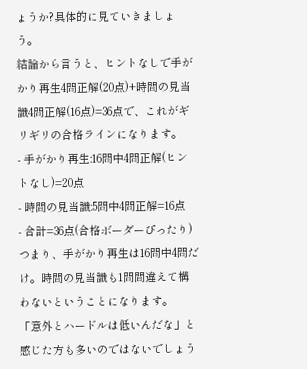ょうか?具体的に見ていきましょう。
結論から言うと、ヒントなしで手がかり再生4問正解(20点)+時間の見当識4問正解(16点)=36点で、これがギリギリの合格ラインになります。
- 手がかり再生:16問中4問正解(ヒントなし)=20点
- 時間の見当識:5問中4問正解=16点
- 合計=36点(合格ボーダーぴったり)
つまり、手がかり再生は16問中4問だけ。時間の見当識も1問間違えて構わないということになります。
「意外とハードルは低いんだな」と感じた方も多いのではないでしょう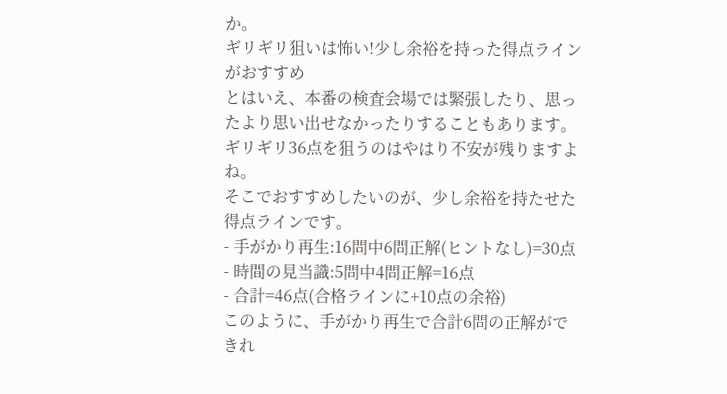か。
ギリギリ狙いは怖い!少し余裕を持った得点ラインがおすすめ
とはいえ、本番の検査会場では緊張したり、思ったより思い出せなかったりすることもあります。ギリギリ36点を狙うのはやはり不安が残りますよね。
そこでおすすめしたいのが、少し余裕を持たせた得点ラインです。
- 手がかり再生:16問中6問正解(ヒントなし)=30点
- 時間の見当識:5問中4問正解=16点
- 合計=46点(合格ラインに+10点の余裕)
このように、手がかり再生で合計6問の正解ができれ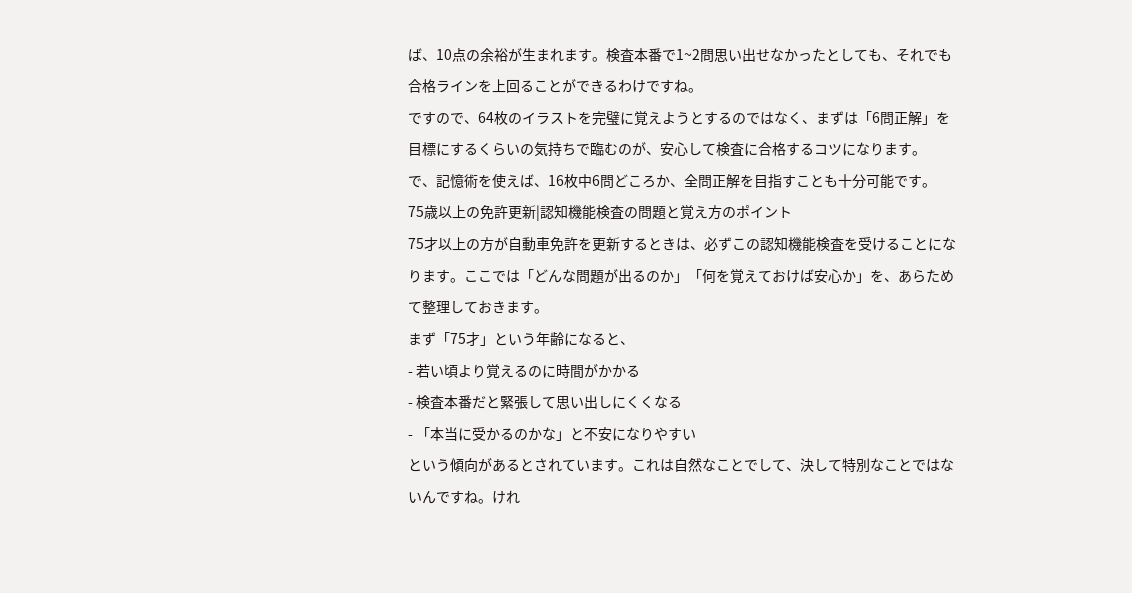ば、10点の余裕が生まれます。検査本番で1~2問思い出せなかったとしても、それでも合格ラインを上回ることができるわけですね。
ですので、64枚のイラストを完璧に覚えようとするのではなく、まずは「6問正解」を目標にするくらいの気持ちで臨むのが、安心して検査に合格するコツになります。
で、記憶術を使えば、16枚中6問どころか、全問正解を目指すことも十分可能です。
75歳以上の免許更新|認知機能検査の問題と覚え方のポイント
75才以上の方が自動車免許を更新するときは、必ずこの認知機能検査を受けることになります。ここでは「どんな問題が出るのか」「何を覚えておけば安心か」を、あらためて整理しておきます。
まず「75才」という年齢になると、
- 若い頃より覚えるのに時間がかかる
- 検査本番だと緊張して思い出しにくくなる
- 「本当に受かるのかな」と不安になりやすい
という傾向があるとされています。これは自然なことでして、決して特別なことではないんですね。けれ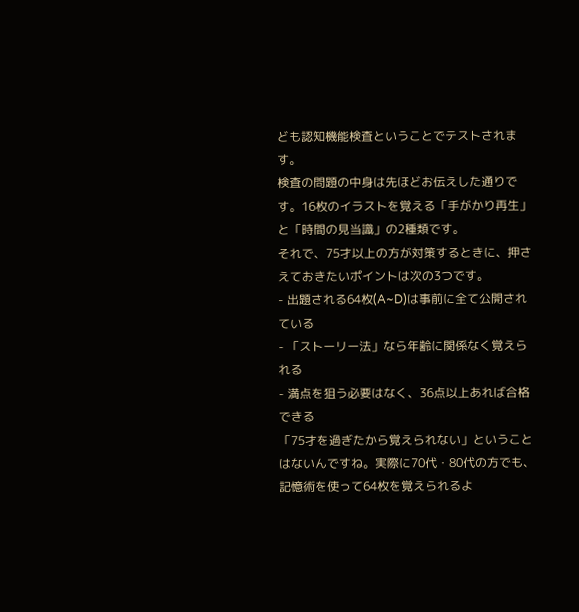ども認知機能検査ということでテストされます。
検査の問題の中身は先ほどお伝えした通りです。16枚のイラストを覚える「手がかり再生」と「時間の見当識」の2種類です。
それで、75才以上の方が対策するときに、押さえておきたいポイントは次の3つです。
- 出題される64枚(A~D)は事前に全て公開されている
- 「ストーリー法」なら年齢に関係なく覚えられる
- 満点を狙う必要はなく、36点以上あれば合格できる
「75才を過ぎたから覚えられない」ということはないんですね。実際に70代・80代の方でも、記憶術を使って64枚を覚えられるよ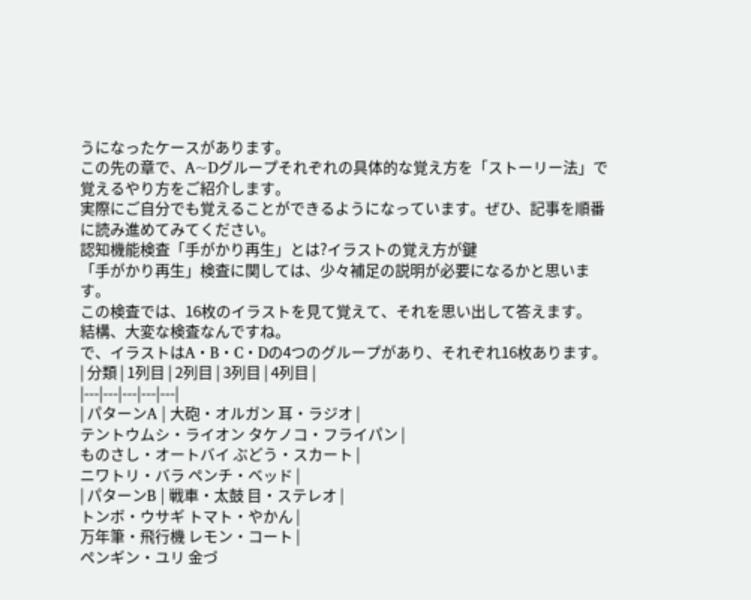うになったケースがあります。
この先の章で、A~Dグループそれぞれの具体的な覚え方を「ストーリー法」で覚えるやり方をご紹介します。
実際にご自分でも覚えることができるようになっています。ぜひ、記事を順番に読み進めてみてください。
認知機能検査「手がかり再生」とは?イラストの覚え方が鍵
「手がかり再生」検査に関しては、少々補足の説明が必要になるかと思います。
この検査では、16枚のイラストを見て覚えて、それを思い出して答えます。
結構、大変な検査なんですね。
で、イラストはA・B・C・Dの4つのグループがあり、それぞれ16枚あります。
| 分類 | 1列目 | 2列目 | 3列目 | 4列目 |
|---|---|---|---|---|
| パターンA | 大砲・オルガン 耳・ラジオ |
テントウムシ・ライオン タケノコ・フライパン |
ものさし・オートバイ ぶどう・スカート |
ニワトリ・バラ ペンチ・ベッド |
| パターンB | 戦車・太鼓 目・ステレオ |
トンボ・ウサギ トマト・やかん |
万年筆・飛行機 レモン・コート |
ペンギン・ユリ 金づ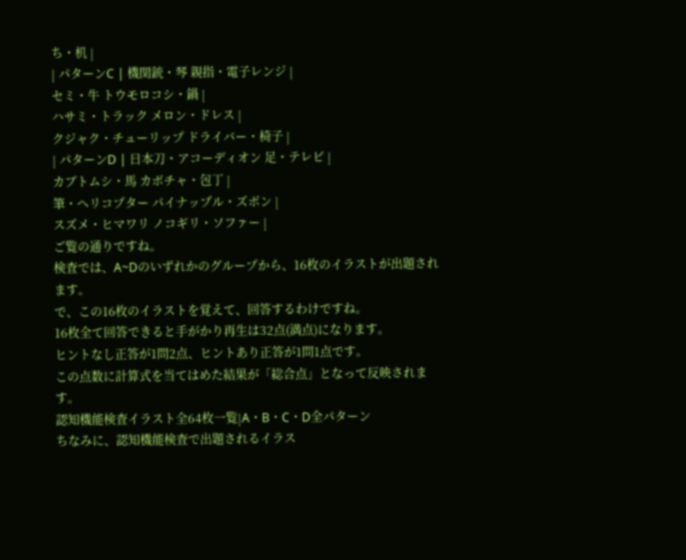ち・机 |
| パターンC | 機関銃・琴 親指・電子レンジ |
セミ・牛 トウモロコシ・鍋 |
ハサミ・トラック メロン・ドレス |
クジャク・チューリップ ドライバー・椅子 |
| パターンD | 日本刀・アコーディオン 足・テレビ |
カブトムシ・馬 カボチャ・包丁 |
筆・ヘリコプター パイナップル・ズボン |
スズメ・ヒマワリ ノコギリ・ソファー |
ご覧の通りですね。
検査では、A~Dのいずれかのグループから、16枚のイラストが出題されます。
で、この16枚のイラストを覚えて、回答するわけですね。
16枚全て回答できると手がかり再生は32点(満点)になります。
ヒントなし正答が1問2点、ヒントあり正答が1問1点です。
この点数に計算式を当てはめた結果が「総合点」となって反映されます。
認知機能検査イラスト全64枚一覧|A・B・C・D全パターン
ちなみに、認知機能検査で出題されるイラス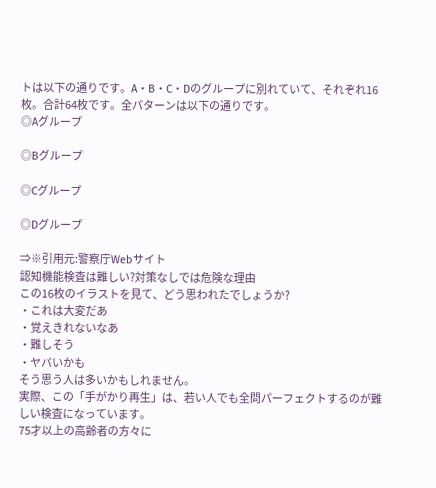トは以下の通りです。A・B・C・Dのグループに別れていて、それぞれ16枚。合計64枚です。全パターンは以下の通りです。
◎Aグループ

◎Bグループ

◎Cグループ

◎Dグループ

⇒※引用元:警察庁Webサイト
認知機能検査は難しい?対策なしでは危険な理由
この16枚のイラストを見て、どう思われたでしょうか?
・これは大変だあ
・覚えきれないなあ
・難しそう
・ヤバいかも
そう思う人は多いかもしれません。
実際、この「手がかり再生」は、若い人でも全問パーフェクトするのが難しい検査になっています。
75才以上の高齢者の方々に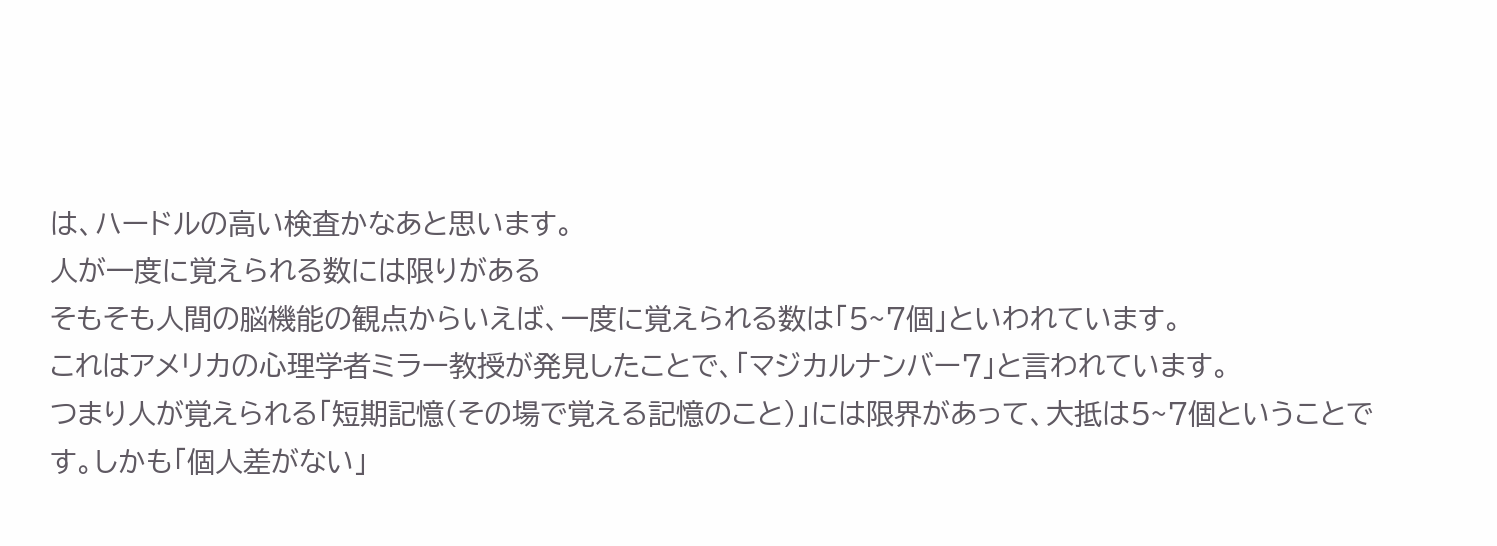は、ハードルの高い検査かなあと思います。
人が一度に覚えられる数には限りがある
そもそも人間の脳機能の観点からいえば、一度に覚えられる数は「5~7個」といわれています。
これはアメリカの心理学者ミラー教授が発見したことで、「マジカルナンバー7」と言われています。
つまり人が覚えられる「短期記憶(その場で覚える記憶のこと)」には限界があって、大抵は5~7個ということです。しかも「個人差がない」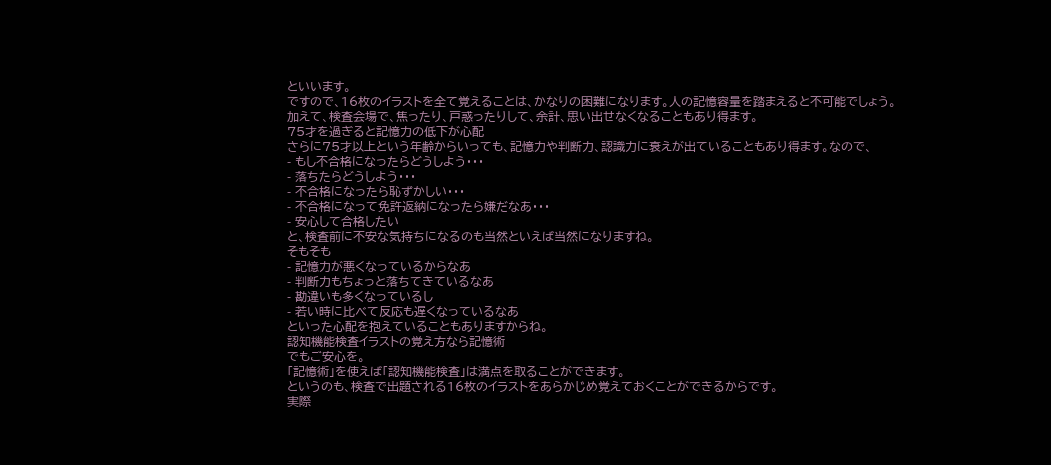といいます。
ですので、16枚のイラストを全て覚えることは、かなりの困難になります。人の記憶容量を踏まえると不可能でしょう。
加えて、検査会場で、焦ったり、戸惑ったりして、余計、思い出せなくなることもあり得ます。
75才を過ぎると記憶力の低下が心配
さらに75才以上という年齢からいっても、記憶力や判断力、認識力に衰えが出ていることもあり得ます。なので、
- もし不合格になったらどうしよう・・・
- 落ちたらどうしよう・・・
- 不合格になったら恥ずかしい・・・
- 不合格になって免許返納になったら嫌だなあ・・・
- 安心して合格したい
と、検査前に不安な気持ちになるのも当然といえば当然になりますね。
そもそも
- 記憶力が悪くなっているからなあ
- 判断力もちょっと落ちてきているなあ
- 勘違いも多くなっているし
- 若い時に比べて反応も遅くなっているなあ
といった心配を抱えていることもありますからね。
認知機能検査イラストの覚え方なら記憶術
でもご安心を。
「記憶術」を使えば「認知機能検査」は満点を取ることができます。
というのも、検査で出題される16枚のイラストをあらかじめ覚えておくことができるからです。
実際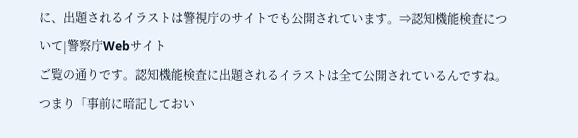に、出題されるイラストは警視庁のサイトでも公開されています。⇒認知機能検査について|警察庁Webサイト
ご覧の通りです。認知機能検査に出題されるイラストは全て公開されているんですね。
つまり「事前に暗記しておい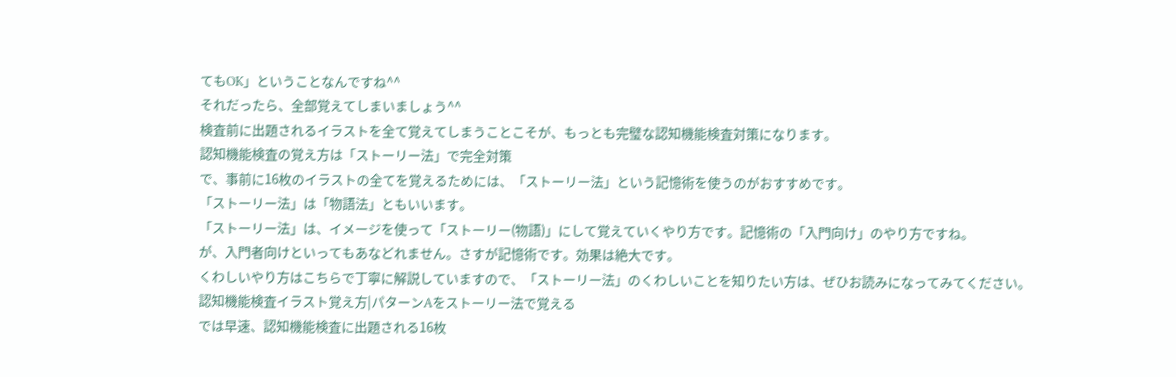てもOK」ということなんですね^^
それだったら、全部覚えてしまいましょう^^
検査前に出題されるイラストを全て覚えてしまうことこそが、もっとも完璧な認知機能検査対策になります。
認知機能検査の覚え方は「ストーリー法」で完全対策
で、事前に16枚のイラストの全てを覚えるためには、「ストーリー法」という記憶術を使うのがおすすめです。
「ストーリー法」は「物語法」ともいいます。
「ストーリー法」は、イメージを使って「ストーリー(物語)」にして覚えていくやり方です。記憶術の「入門向け」のやり方ですね。
が、入門者向けといってもあなどれません。さすが記憶術です。効果は絶大です。
くわしいやり方はこちらで丁寧に解説していますので、「ストーリー法」のくわしいことを知りたい方は、ぜひお読みになってみてください。
認知機能検査イラスト覚え方|パターンAをストーリー法で覚える
では早速、認知機能検査に出題される16枚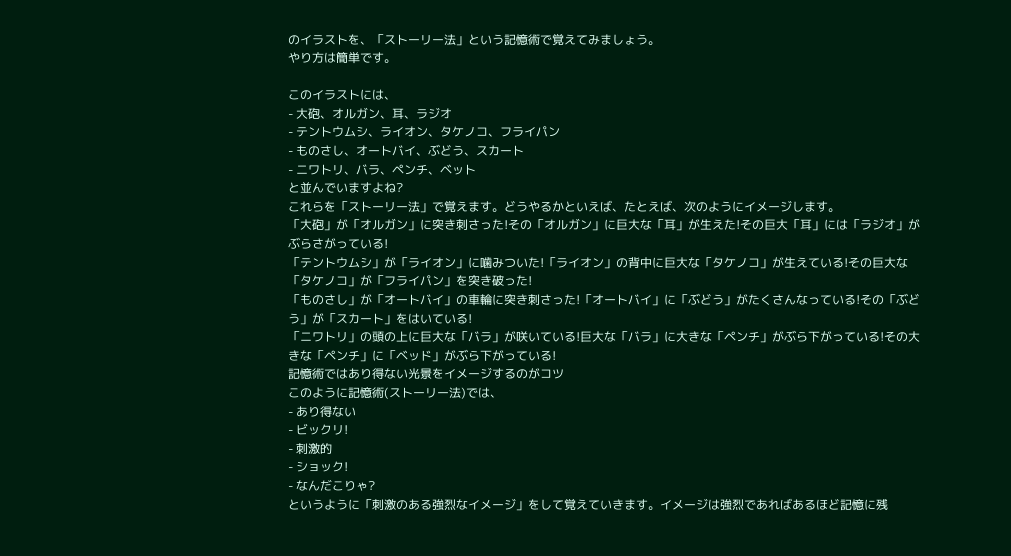のイラストを、「ストーリー法」という記憶術で覚えてみましょう。
やり方は簡単です。

このイラストには、
- 大砲、オルガン、耳、ラジオ
- テントウムシ、ライオン、タケノコ、フライパン
- ものさし、オートバイ、ぶどう、スカート
- ニワトリ、バラ、ペンチ、ベット
と並んでいますよね?
これらを「ストーリー法」で覚えます。どうやるかといえば、たとえば、次のようにイメージします。
「大砲」が「オルガン」に突き刺さった!その「オルガン」に巨大な「耳」が生えた!その巨大「耳」には「ラジオ」がぶらさがっている!
「テントウムシ」が「ライオン」に噛みついた!「ライオン」の背中に巨大な「タケノコ」が生えている!その巨大な「タケノコ」が「フライパン」を突き破った!
「ものさし」が「オートバイ」の車輪に突き刺さった!「オートバイ」に「ぶどう」がたくさんなっている!その「ぶどう」が「スカート」をはいている!
「ニワトリ」の頭の上に巨大な「バラ」が咲いている!巨大な「バラ」に大きな「ペンチ」がぶら下がっている!その大きな「ペンチ」に「ベッド」がぶら下がっている!
記憶術ではあり得ない光景をイメージするのがコツ
このように記憶術(ストーリー法)では、
- あり得ない
- ビックリ!
- 刺激的
- ショック!
- なんだこりゃ?
というように「刺激のある強烈なイメージ」をして覚えていきます。イメージは強烈であればあるほど記憶に残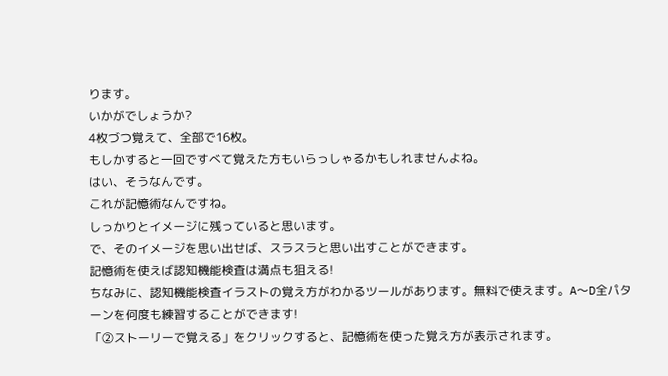ります。
いかがでしょうか?
4枚づつ覚えて、全部で16枚。
もしかすると一回ですべて覚えた方もいらっしゃるかもしれませんよね。
はい、そうなんです。
これが記憶術なんですね。
しっかりとイメージに残っていると思います。
で、そのイメージを思い出せば、スラスラと思い出すことができます。
記憶術を使えば認知機能検査は満点も狙える!
ちなみに、認知機能検査イラストの覚え方がわかるツールがあります。無料で使えます。A〜D全パターンを何度も練習することができます!
「②ストーリーで覚える」をクリックすると、記憶術を使った覚え方が表示されます。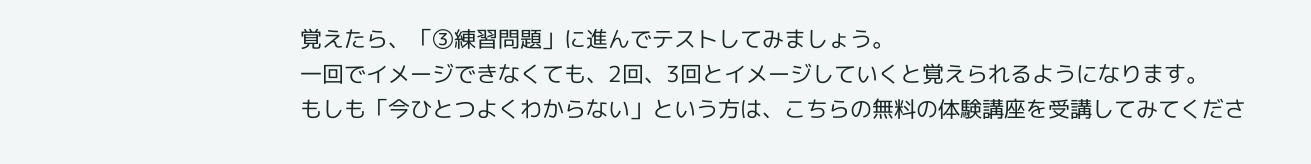覚えたら、「③練習問題」に進んでテストしてみましょう。
一回でイメージできなくても、2回、3回とイメージしていくと覚えられるようになります。
もしも「今ひとつよくわからない」という方は、こちらの無料の体験講座を受講してみてくださ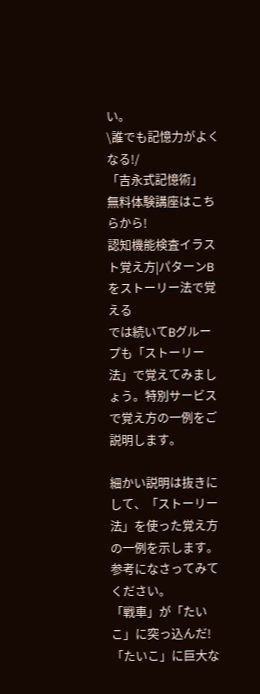い。
\誰でも記憶力がよくなる!/
「吉永式記憶術」
無料体験講座はこちらから!
認知機能検査イラスト覚え方|パターンBをストーリー法で覚える
では続いてBグループも「ストーリー法」で覚えてみましょう。特別サービスで覚え方の一例をご説明します。

細かい説明は抜きにして、「ストーリー法」を使った覚え方の一例を示します。参考になさってみてください。
「戦車」が「たいこ」に突っ込んだ!「たいこ」に巨大な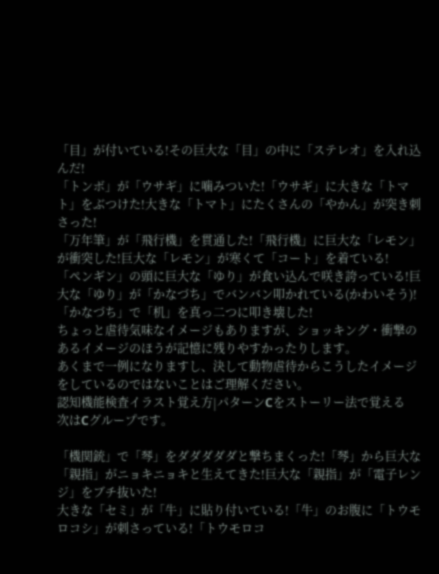「目」が付いている!その巨大な「目」の中に「ステレオ」を入れ込んだ!
「トンボ」が「ウサギ」に噛みついた!「ウサギ」に大きな「トマト」をぶつけた!大きな「トマト」にたくさんの「やかん」が突き刺さった!
「万年筆」が「飛行機」を貫通した!「飛行機」に巨大な「レモン」が衝突した!巨大な「レモン」が寒くて「コート」を着ている!
「ペンギン」の頭に巨大な「ゆり」が食い込んで咲き誇っている!巨大な「ゆり」が「かなづち」でバンバン叩かれている(かわいそう)!「かなづち」で「机」を真っ二つに叩き壊した!
ちょっと虐待気味なイメージもありますが、ショッキング・衝撃のあるイメージのほうが記憶に残りやすかったりします。
あくまで一例になりますし、決して動物虐待からこうしたイメージをしているのではないことはご理解ください。
認知機能検査イラスト覚え方|パターンCをストーリー法で覚える
次はCグループです。

「機関銃」で「琴」をダダダダダと撃ちまくった!「琴」から巨大な「親指」がニョキニョキと生えてきた!巨大な「親指」が「電子レンジ」をブチ抜いた!
大きな「セミ」が「牛」に貼り付いている!「牛」のお腹に「トウモロコシ」が刺さっている!「トウモロコ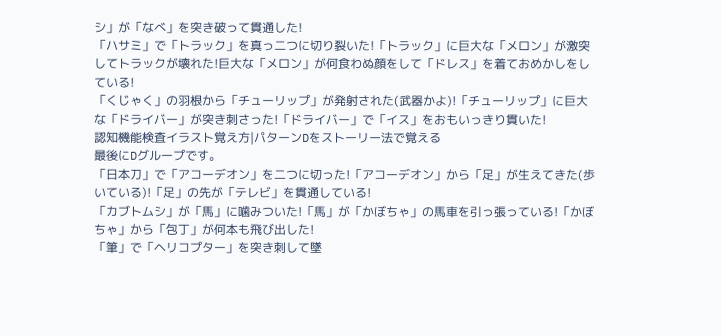シ」が「なべ」を突き破って貫通した!
「ハサミ」で「トラック」を真っ二つに切り裂いた!「トラック」に巨大な「メロン」が激突してトラックが壊れた!巨大な「メロン」が何食わぬ顔をして「ドレス」を着ておめかしをしている!
「くじゃく」の羽根から「チューリップ」が発射された(武器かよ)!「チューリップ」に巨大な「ドライバー」が突き刺さった!「ドライバー」で「イス」をおもいっきり貫いた!
認知機能検査イラスト覚え方|パターンDをストーリー法で覚える
最後にDグループです。
「日本刀」で「アコーデオン」を二つに切った!「アコーデオン」から「足」が生えてきた(歩いている)!「足」の先が「テレビ」を貫通している!
「カブトムシ」が「馬」に噛みついた!「馬」が「かぼちゃ」の馬車を引っ張っている!「かぼちゃ」から「包丁」が何本も飛び出した!
「筆」で「ヘリコプター」を突き刺して墜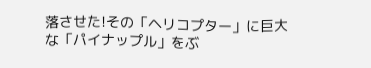落させた!その「ヘリコプター」に巨大な「パイナップル」をぶ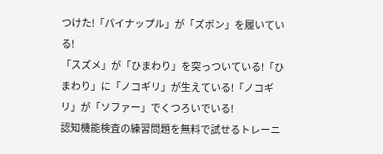つけた!「パイナップル」が「ズボン」を履いている!
「スズメ」が「ひまわり」を突っついている!「ひまわり」に「ノコギリ」が生えている!「ノコギリ」が「ソファー」でくつろいでいる!
認知機能検査の練習問題を無料で試せるトレーニ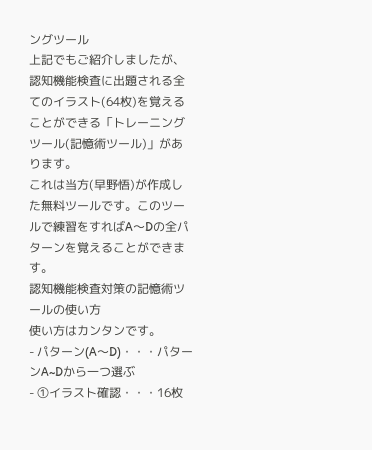ングツール
上記でもご紹介しましたが、認知機能検査に出題される全てのイラスト(64枚)を覚えることができる「トレーニングツール(記憶術ツール)」があります。
これは当方(早野悟)が作成した無料ツールです。このツールで練習をすればA〜Dの全パターンを覚えることができます。
認知機能検査対策の記憶術ツールの使い方
使い方はカンタンです。
- パターン(A〜D)・・・パターンA~Dから一つ選ぶ
- ①イラスト確認・・・16枚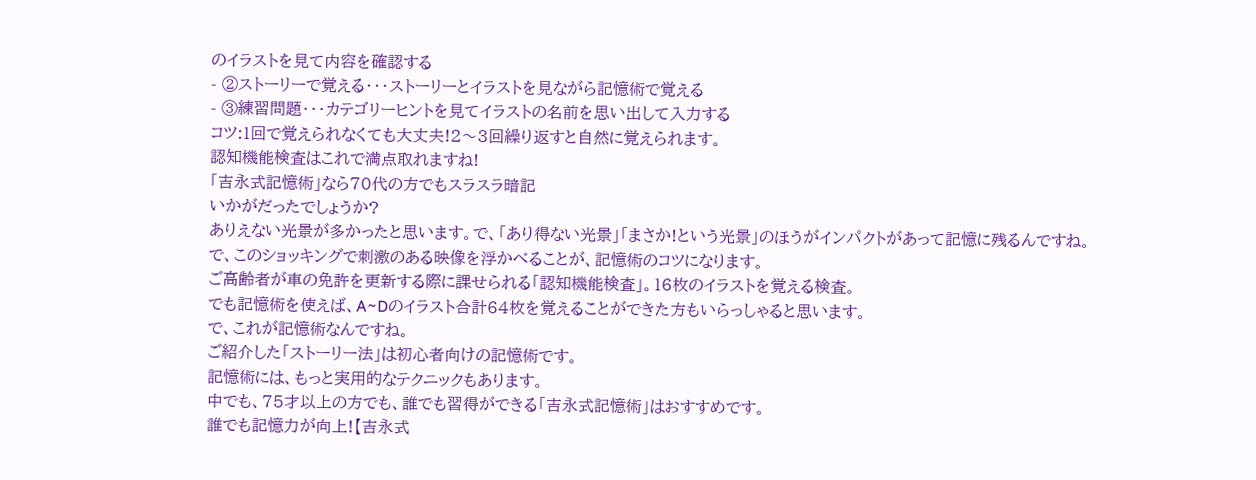のイラストを見て内容を確認する
- ②ストーリーで覚える・・・ストーリーとイラストを見ながら記憶術で覚える
- ③練習問題・・・カテゴリーヒントを見てイラストの名前を思い出して入力する
コツ:1回で覚えられなくても大丈夫!2〜3回繰り返すと自然に覚えられます。
認知機能検査はこれで満点取れますね!
「吉永式記憶術」なら70代の方でもスラスラ暗記
いかがだったでしょうか?
ありえない光景が多かったと思います。で、「あり得ない光景」「まさか!という光景」のほうがインパクトがあって記憶に残るんですね。
で、このショッキングで刺激のある映像を浮かべることが、記憶術のコツになります。
ご高齢者が車の免許を更新する際に課せられる「認知機能検査」。16枚のイラストを覚える検査。
でも記憶術を使えば、A~Dのイラスト合計64枚を覚えることができた方もいらっしゃると思います。
で、これが記憶術なんですね。
ご紹介した「ストーリー法」は初心者向けの記憶術です。
記憶術には、もっと実用的なテクニックもあります。
中でも、75才以上の方でも、誰でも習得ができる「吉永式記憶術」はおすすめです。
誰でも記憶力が向上!【吉永式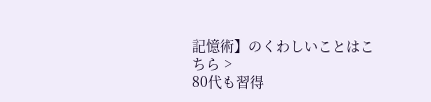記憶術】のくわしいことはこちら >
80代も習得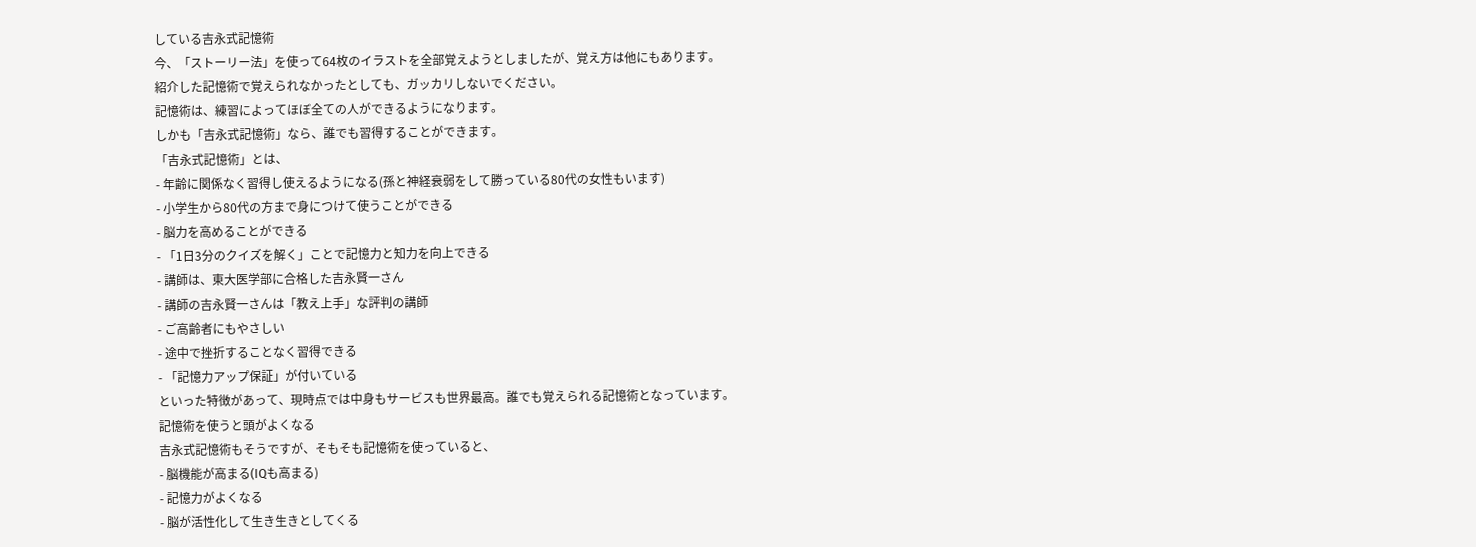している吉永式記憶術
今、「ストーリー法」を使って64枚のイラストを全部覚えようとしましたが、覚え方は他にもあります。
紹介した記憶術で覚えられなかったとしても、ガッカリしないでください。
記憶術は、練習によってほぼ全ての人ができるようになります。
しかも「吉永式記憶術」なら、誰でも習得することができます。
「吉永式記憶術」とは、
- 年齢に関係なく習得し使えるようになる(孫と神経衰弱をして勝っている80代の女性もいます)
- 小学生から80代の方まで身につけて使うことができる
- 脳力を高めることができる
- 「1日3分のクイズを解く」ことで記憶力と知力を向上できる
- 講師は、東大医学部に合格した吉永賢一さん
- 講師の吉永賢一さんは「教え上手」な評判の講師
- ご高齢者にもやさしい
- 途中で挫折することなく習得できる
- 「記憶力アップ保証」が付いている
といった特徴があって、現時点では中身もサービスも世界最高。誰でも覚えられる記憶術となっています。
記憶術を使うと頭がよくなる
吉永式記憶術もそうですが、そもそも記憶術を使っていると、
- 脳機能が高まる(IQも高まる)
- 記憶力がよくなる
- 脳が活性化して生き生きとしてくる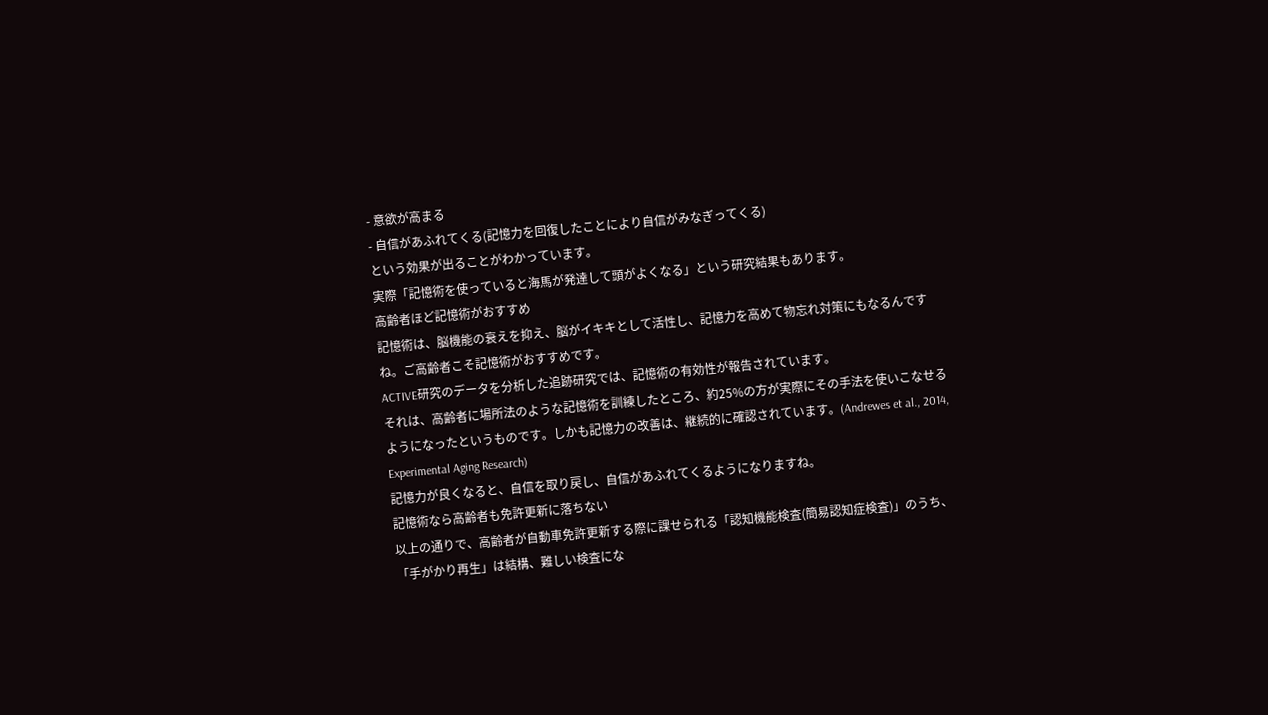- 意欲が高まる
- 自信があふれてくる(記憶力を回復したことにより自信がみなぎってくる)
という効果が出ることがわかっています。
実際「記憶術を使っていると海馬が発達して頭がよくなる」という研究結果もあります。
高齢者ほど記憶術がおすすめ
記憶術は、脳機能の衰えを抑え、脳がイキキとして活性し、記憶力を高めて物忘れ対策にもなるんですね。ご高齢者こそ記憶術がおすすめです。
ACTIVE研究のデータを分析した追跡研究では、記憶術の有効性が報告されています。
それは、高齢者に場所法のような記憶術を訓練したところ、約25%の方が実際にその手法を使いこなせるようになったというものです。しかも記憶力の改善は、継続的に確認されています。(Andrewes et al., 2014, Experimental Aging Research)
記憶力が良くなると、自信を取り戻し、自信があふれてくるようになりますね。
記憶術なら高齢者も免許更新に落ちない
以上の通りで、高齢者が自動車免許更新する際に課せられる「認知機能検査(簡易認知症検査)」のうち、「手がかり再生」は結構、難しい検査にな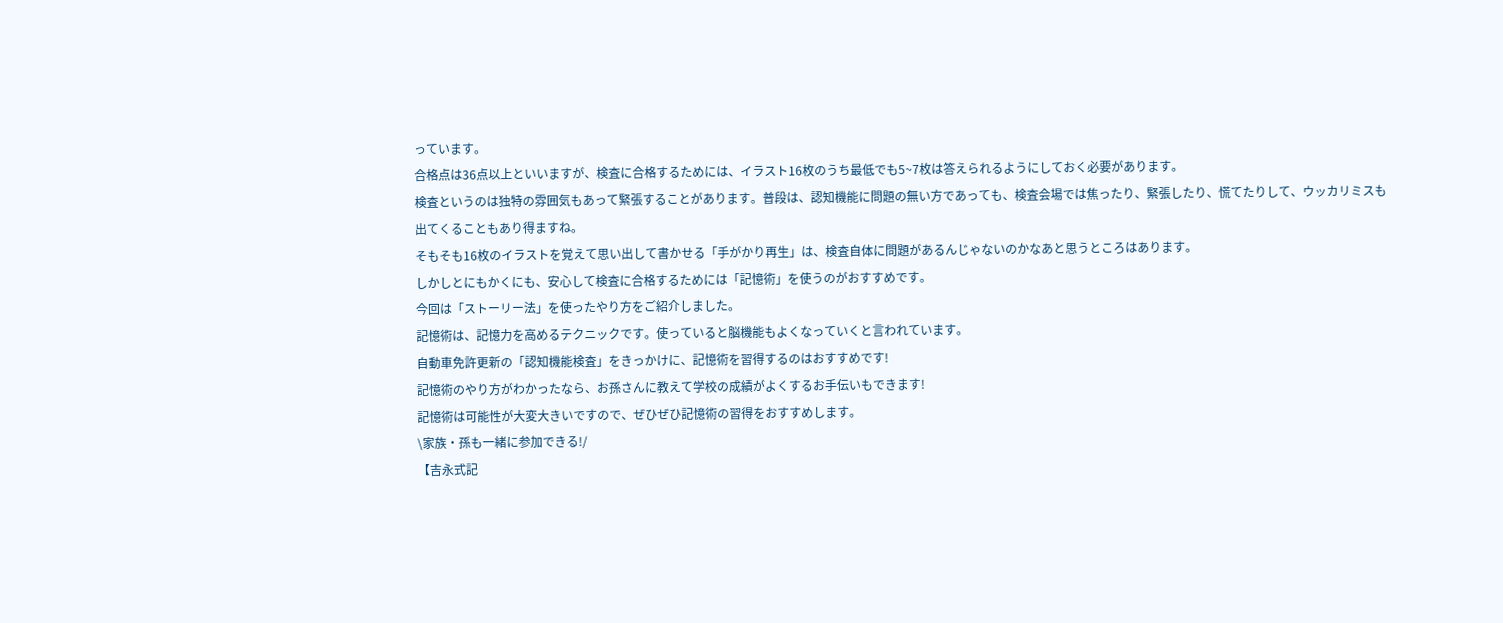っています。
合格点は36点以上といいますが、検査に合格するためには、イラスト16枚のうち最低でも5~7枚は答えられるようにしておく必要があります。
検査というのは独特の雰囲気もあって緊張することがあります。普段は、認知機能に問題の無い方であっても、検査会場では焦ったり、緊張したり、慌てたりして、ウッカリミスも出てくることもあり得ますね。
そもそも16枚のイラストを覚えて思い出して書かせる「手がかり再生」は、検査自体に問題があるんじゃないのかなあと思うところはあります。
しかしとにもかくにも、安心して検査に合格するためには「記憶術」を使うのがおすすめです。
今回は「ストーリー法」を使ったやり方をご紹介しました。
記憶術は、記憶力を高めるテクニックです。使っていると脳機能もよくなっていくと言われています。
自動車免許更新の「認知機能検査」をきっかけに、記憶術を習得するのはおすすめです!
記憶術のやり方がわかったなら、お孫さんに教えて学校の成績がよくするお手伝いもできます!
記憶術は可能性が大変大きいですので、ぜひぜひ記憶術の習得をおすすめします。
\家族・孫も一緒に参加できる!/
【吉永式記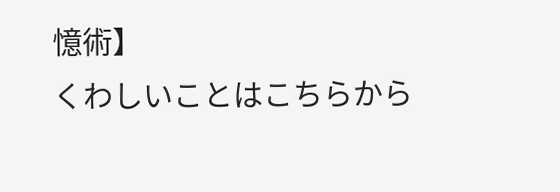憶術】
くわしいことはこちらから